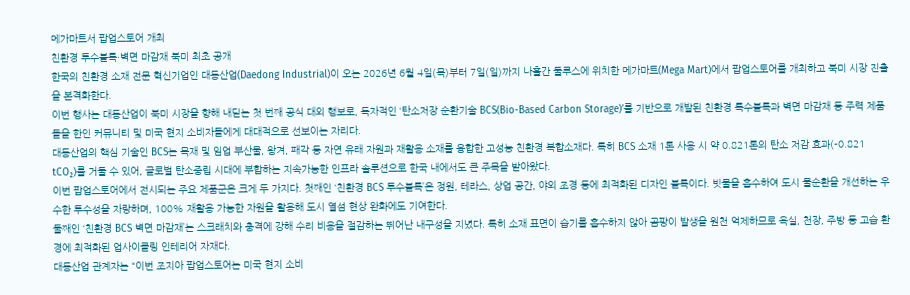메가마트서 팝업스토어 개최
친환경 투수블록·벽면 마감재 북미 최초 공개
한국의 친환경 소재 전문 혁신기업인 대동산업(Daedong Industrial)이 오는 2026년 6월 4일(목)부터 7일(일)까지 나흘간 둘루스에 위치한 메가마트(Mega Mart)에서 팝업스토어를 개최하고 북미 시장 진출을 본격화한다.
이번 행사는 대동산업이 북미 시장을 향해 내딛는 첫 번째 공식 대외 행보로, 독자적인 ‘탄소저장 순환기술 BCS(Bio-Based Carbon Storage)’를 기반으로 개발된 친환경 특수블록과 벽면 마감재 등 주력 제품들을 한인 커뮤니티 및 미국 현지 소비자들에게 대대적으로 선보이는 자리다.
대동산업의 핵심 기술인 BCS는 목재 및 임업 부산물, 왕겨, 패각 등 자연 유래 자원과 재활용 소재를 융합한 고성능 친환경 복합소재다. 특히 BCS 소재 1톤 사용 시 약 0.821톤의 탄소 저감 효과(-0.821 tCO₂)를 거둘 수 있어, 글로벌 탄소중립 시대에 부합하는 지속가능한 인프라 솔루션으로 한국 내에서도 큰 주목을 받아왔다.
이번 팝업스토어에서 전시되는 주요 제품군은 크게 두 가지다. 첫째인 ‘친환경 BCS 투수블록’은 정원, 테라스, 상업 공간, 야외 조경 등에 최적화된 디자인 블록이다. 빗물을 흡수하여 도시 물순환을 개선하는 우수한 투수성을 자랑하며, 100% 재활용 가능한 자원을 활용해 도시 열섬 현상 완화에도 기여한다.
둘째인 ‘친환경 BCS 벽면 마감재’는 스크래치와 충격에 강해 수리 비용을 절감하는 뛰어난 내구성을 지녔다. 특히 소재 표면이 습기를 흡수하지 않아 곰팡이 발생을 원천 억제하므로 욕실, 천장, 주방 등 고습 환경에 최적화된 업사이클링 인테리어 자재다.
대동산업 관계자는 “이번 조지아 팝업스토어는 미국 현지 소비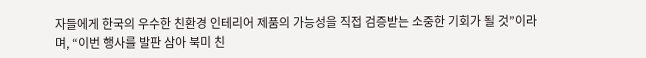자들에게 한국의 우수한 친환경 인테리어 제품의 가능성을 직접 검증받는 소중한 기회가 될 것”이라며, “이번 행사를 발판 삼아 북미 친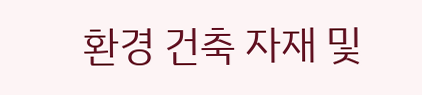환경 건축 자재 및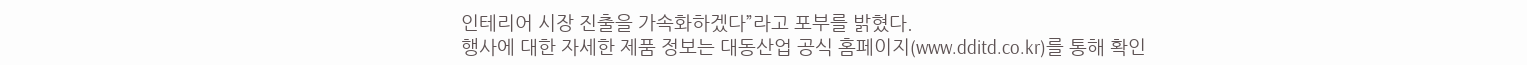인테리어 시장 진출을 가속화하겠다”라고 포부를 밝혔다.
행사에 대한 자세한 제품 정보는 대동산업 공식 홈페이지(www.dditd.co.kr)를 통해 확인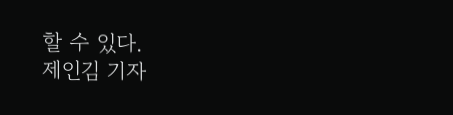할 수 있다.
제인김 기자